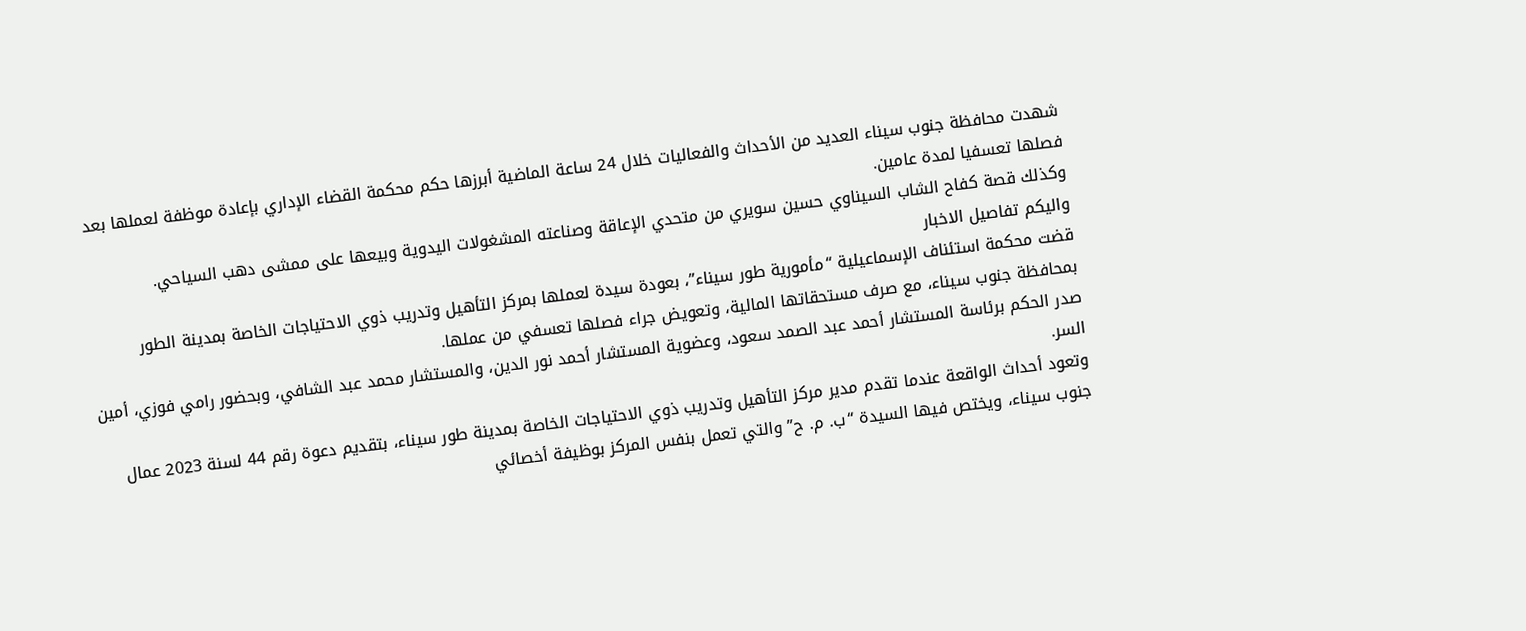شهدت محافظة جنوب سيناء العديد من الأحداث والفعاليات خلال 24 ساعة الماضية أبرزها حكم محكمة القضاء الإداري بإعادة موظفة لعملها بعد فصلها تعسفيا لمدة عامين.
وكذلك قصة كفاح الشاب السيناوي حسين سويري من متحدي الإعاقة وصناعته المشغولات اليدوية وبيعها على ممشى دهب السياحي.
واليكم تفاصيل الاخبار
قضت محكمة استئناف الإسماعيلية “مأمورية طور سيناء”، بعودة سيدة لعملها بمركز التأهيل وتدريب ذوي الاحتياجات الخاصة بمدينة الطور بمحافظة جنوب سيناء، مع صرف مستحقاتها المالية، وتعويض جراء فصلها تعسفي من عملها.
صدر الحكم برئاسة المستشار أحمد عبد الصمد سعود، وعضوية المستشار أحمد نور الدين، والمستشار محمد عبد الشافي، وبحضور رامي فوزي، أمين السر.
وتعود أحداث الواقعة عندما تقدم مدير مركز التأهيل وتدريب ذوي الاحتياجات الخاصة بمدينة طور سيناء، بتقديم دعوة رقم 44 لسنة 2023 عمال جنوب سيناء، ويختص فيها السيدة “ب. م. ح” والتي تعمل بنفس المركز بوظيفة أخصائي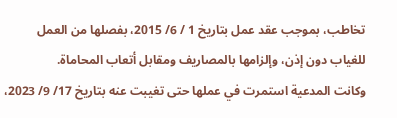تخاطب، بموجب عقد عمل بتاريخ 1 / 6/ 2015، بفصلها من العمل للغياب دون إذن، وإلزامها بالمصاريف ومقابل أتعاب المحاماة.
وكانت المدعية استمرت في عملها حتى تغيبت عنه بتاريخ 17/ 9/ 2023،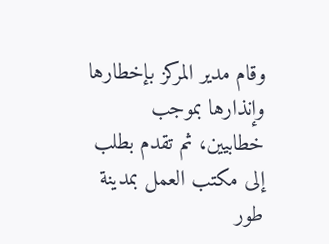وقام مدير المركز بإخطارها وإنذارها بموجب خطابيين، ثم تقدم بطلب إلى مكتب العمل بمدينة طور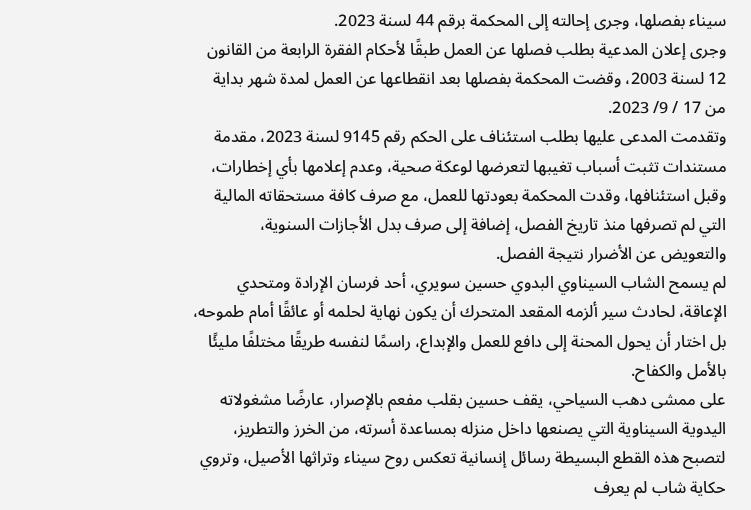سيناء بفصلها، وجرى إحالته إلى المحكمة برقم 44 لسنة 2023.
وجرى إعلان المدعية بطلب فصلها عن العمل طبقًا لأحكام الفقرة الرابعة من القانون 12 لسنة 2003، وقضت المحكمة بفصلها بعد انقطاعها عن العمل لمدة شهر بداية من 17 / 9/ 2023.
وتقدمت المدعى عليها بطلب استئناف على الحكم رقم 9145 لسنة 2023، مقدمة مستندات تثبت أسباب تغيبها لتعرضها لوعكة صحية، وعدم إعلامها بأي إخطارات، وقبل استئنافها، وقدت المحكمة بعودتها للعمل، مع صرف كافة مستحقاته المالية التي لم تصرفها منذ تاريخ الفصل، إضافة إلى صرف بدل الأجازات السنوية، والتعويض عن الأضرار نتيجة الفصل.
لم يسمح الشاب السيناوي البدوي حسين سويري، أحد فرسان الإرادة ومتحدي الإعاقة، لحادث سير ألزمه المقعد المتحرك أن يكون نهاية لحلمه أو عائقًا أمام طموحه، بل اختار أن يحول المحنة إلى دافع للعمل والإبداع، راسمًا لنفسه طريقًا مختلفًا مليئًا بالأمل والكفاح.
على ممشى دهب السياحي، يقف حسين بقلب مفعم بالإصرار، عارضًا مشغولاته اليدوية السيناوية التي يصنعها داخل منزله بمساعدة أسرته، من الخرز والتطريز، لتصبح هذه القطع البسيطة رسائل إنسانية تعكس روح سيناء وتراثها الأصيل، وتروي حكاية شاب لم يعرف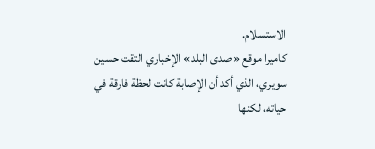الاستسلام.
كاميرا موقع «صدى البلد» الإخباري التقت حسين سويري، الذي أكد أن الإصابة كانت لحظة فارقة في حياته، لكنها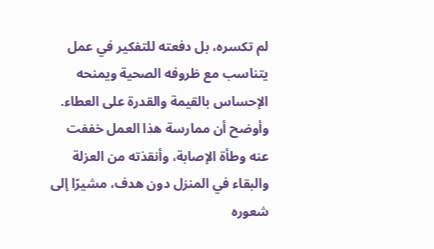لم تكسره، بل دفعته للتفكير في عمل يتناسب مع ظروفه الصحية ويمنحه الإحساس بالقيمة والقدرة على العطاء. وأوضح أن ممارسة هذا العمل خففت عنه وطأة الإصابة، وأنقذته من العزلة والبقاء في المنزل دون هدف، مشيرًا إلى شعوره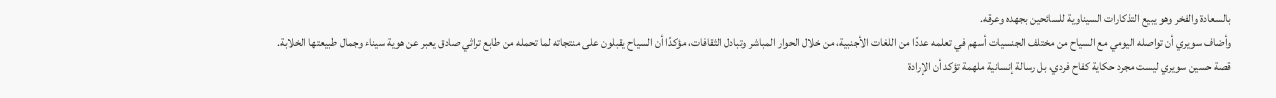بالسعادة والفخر وهو يبيع التذكارات السيناوية للسائحين بجهده وعرقه.
وأضاف سويري أن تواصله اليومي مع السياح من مختلف الجنسيات أسهم في تعلمه عددًا من اللغات الأجنبية، من خلال الحوار المباشر وتبادل الثقافات، مؤكدًا أن السياح يقبلون على منتجاته لما تحمله من طابع تراثي صادق يعبر عن هوية سيناء وجمال طبيعتها الخلابة.
قصة حسين سويري ليست مجرد حكاية كفاح فردي، بل رسالة إنسانية ملهمة تؤكد أن الإرادة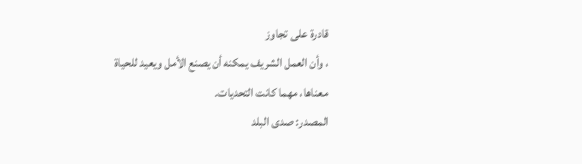قادرة على تجاوز
، وأن العمل الشريف يمكنه أن يصنع الأمل ويعيد للحياة معناها، مهما كانت التحديات.
المصدر: صدى البلد